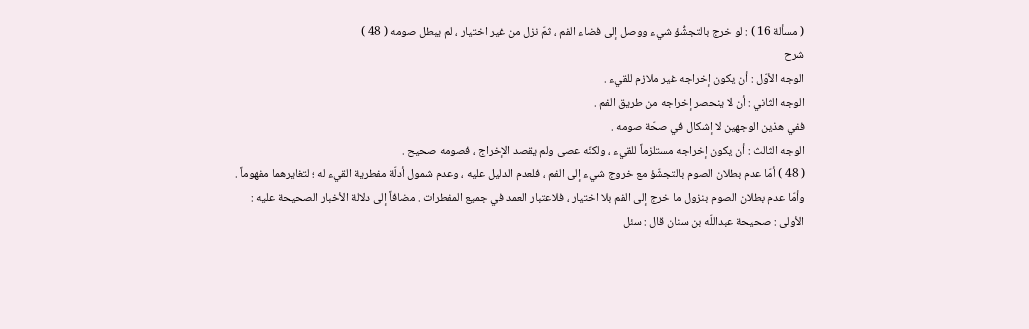( مسألة 16 ) : لو خرج بالتجشُّؤ شيء ووصل إلى فضاء الفم ، ثمّ نزل من غير اختيار ، لم يبطل صومه ( 48 )
شرح
الوجه الأوّل : أن يكون إخراجه غير ملازم للقيء .
الوجه الثاني : أن لا ينحصر إخراجه من طريق الفم .
ففي هذين الوجهين لا إشكال في صحّة صومه .
الوجه الثالث : أن يكون إخراجه مستلزماً للقيء ، ولكنّه عصى ولم يقصد الإخراج ، فصومه صحيح .
( 48 ) أمّا عدم بطلان الصوم بالتجشّؤ مع خروج شيء إلى الفم ، فلعدم الدليل عليه ، وعدم شمول أدلّة مفطرية القيء له ؛ لتغايرهما مفهوماً .
وأمّا عدم بطلان الصوم بنزول ما خرج إلى الفم بلا اختيار ، فلاعتبار العمد في جميع المفطرات . مضافاً إلى دلالة الأخبار الصحيحة عليه :
الأولى : صحيحة عبداللّه بن سنان قال : سئل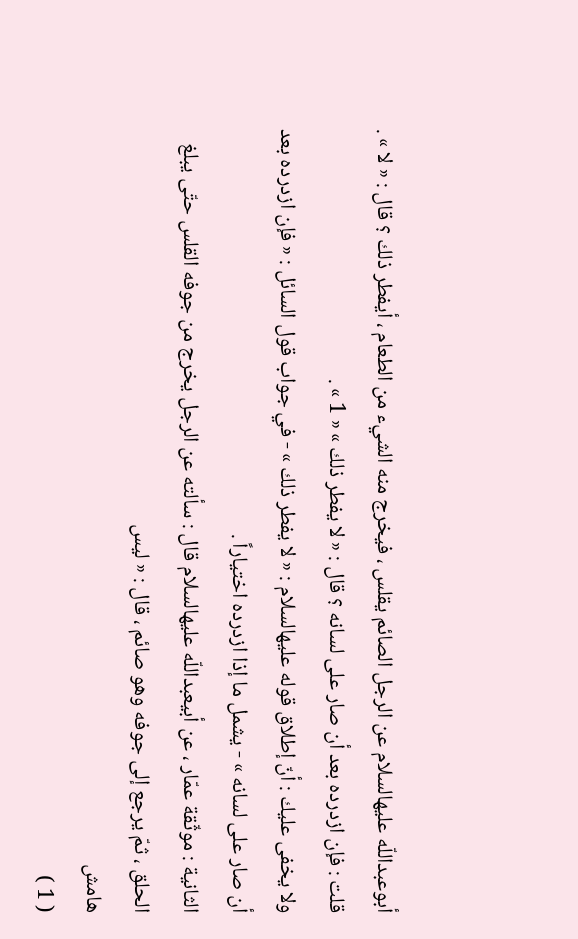أبوعبداللّه عليهالسلام عن الرجل الصائم يقلس ، فيخرج منه الشيء من الطعام ، أيفطر ذلك ؟ قال : « لا » . قلت : فإن ازدرده بعد أن صار على لسانه ؟ قال : « لا يفطر ذلك » « 1 » .
ولا يخفى عليك : أنّ إطلاق قوله عليهالسلام : « لا يفطر ذلك » - في جواب قول السائل : « فإن ازدرده بعد أن صار على لسانه » - يشمل ما إذا ازدرده اختياراً .
الثانية : موثّقة عمّار ، عن أبيعبداللّه عليهالسلام قال : سألته عن الرجل يخرج من جوفه القلس حتّى يبلغ الحلق ، ثمّ يرجع إلى جوفه وهو صائم ، قال : « ليس
هامش
( 1 )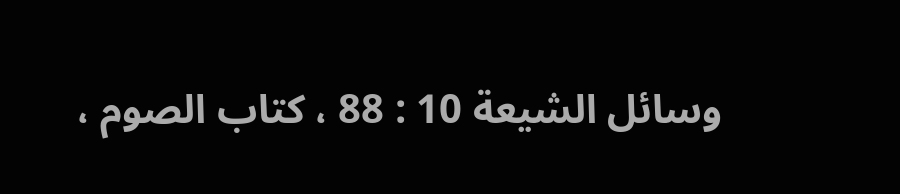وسائل الشيعة 10 : 88 ، كتاب الصوم ،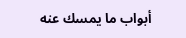أبواب ما يمسك عنه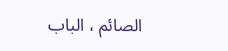الصائم ، الباب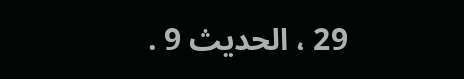29 ، الحديث 9 .